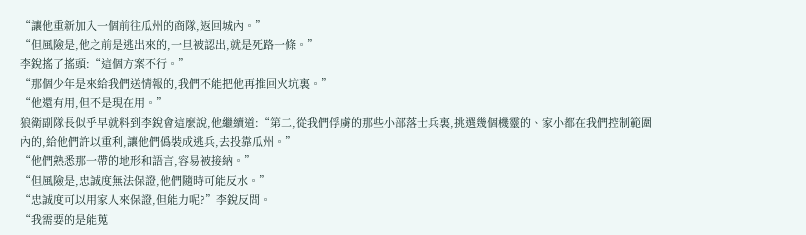“讓他重新加入一個前往瓜州的商隊,返回城內。”
“但風險是,他之前是逃出來的,一旦被認出,就是死路一條。”
李銳搖了搖頭:“這個方案不行。”
“那個少年是來給我們送情報的,我們不能把他再推回火坑裏。”
“他還有用,但不是現在用。”
狼衛副隊長似乎早就料到李銳會這麼說,他繼續道:“第二,從我們俘虜的那些小部落士兵裏,挑選幾個機靈的、家小都在我們控制範圍內的,給他們許以重利,讓他們僞裝成逃兵,去投靠瓜州。”
“他們熟悉那一帶的地形和語言,容易被接納。”
“但風險是,忠誠度無法保證,他們隨時可能反水。”
“忠誠度可以用家人來保證,但能力呢?”李銳反問。
“我需要的是能蒐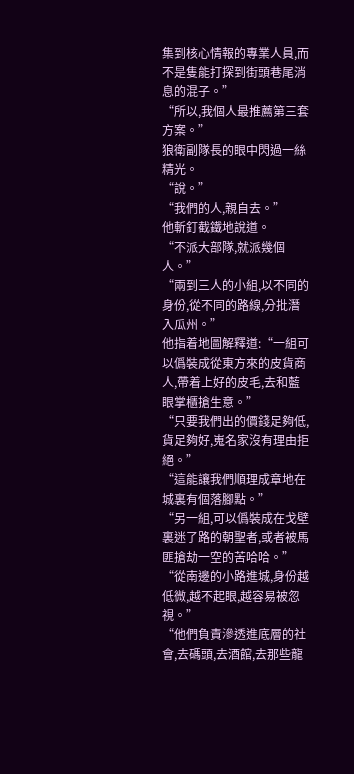集到核心情報的專業人員,而不是隻能打探到街頭巷尾消息的混子。”
“所以,我個人最推薦第三套方案。”
狼衛副隊長的眼中閃過一絲精光。
“說。”
“我們的人,親自去。”
他斬釘截鐵地說道。
“不派大部隊,就派幾個人。”
“兩到三人的小組,以不同的身份,從不同的路線,分批潛入瓜州。”
他指着地圖解釋道:“一組可以僞裝成從東方來的皮貨商人,帶着上好的皮毛,去和藍眼掌櫃搶生意。”
“只要我們出的價錢足夠低,貨足夠好,嵬名家沒有理由拒絕。”
“這能讓我們順理成章地在城裏有個落腳點。”
“另一組,可以僞裝成在戈壁裏迷了路的朝聖者,或者被馬匪搶劫一空的苦哈哈。”
“從南邊的小路進城,身份越低微,越不起眼,越容易被忽視。”
“他們負責滲透進底層的社會,去碼頭,去酒館,去那些龍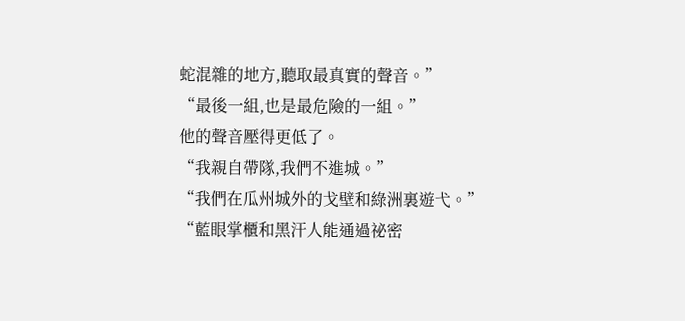蛇混雜的地方,聽取最真實的聲音。”
“最後一組,也是最危險的一組。”
他的聲音壓得更低了。
“我親自帶隊,我們不進城。”
“我們在瓜州城外的戈壁和綠洲裏遊弋。”
“藍眼掌櫃和黑汗人能通過祕密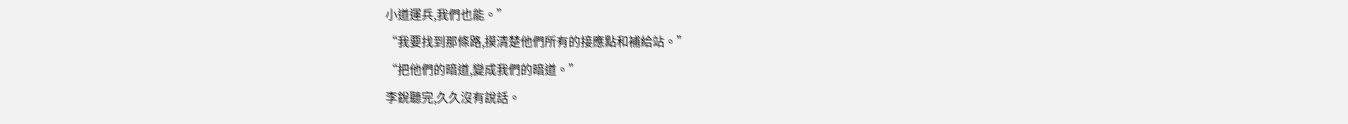小道運兵,我們也能。”
“我要找到那條路,摸清楚他們所有的接應點和補給站。”
“把他們的暗道,變成我們的暗道。”
李銳聽完,久久沒有說話。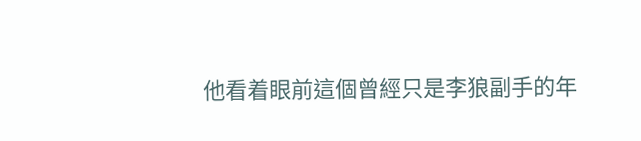他看着眼前這個曾經只是李狼副手的年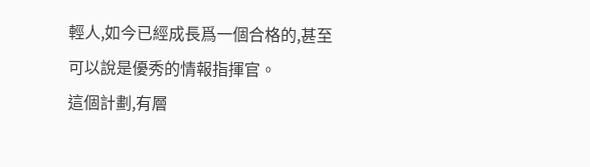輕人,如今已經成長爲一個合格的,甚至可以說是優秀的情報指揮官。
這個計劃,有層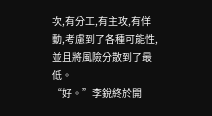次,有分工,有主攻,有佯動,考慮到了各種可能性,並且將風險分散到了最低。
“好。”李銳終於開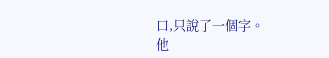口,只說了一個字。
他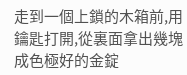走到一個上鎖的木箱前,用鑰匙打開,從裏面拿出幾塊成色極好的金錠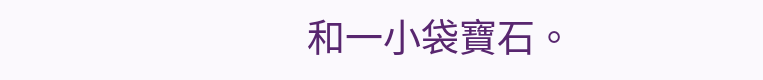和一小袋寶石。